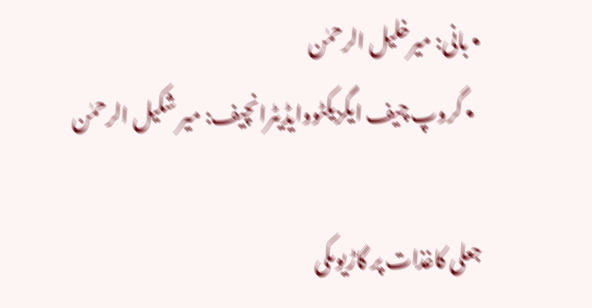• بانی: میرخلیل الرحمٰن
  • گروپ چیف ایگزیکٹووایڈیٹرانچیف: میر شکیل الرحمٰن

جعلی کاغذات پر گاڑیوںکی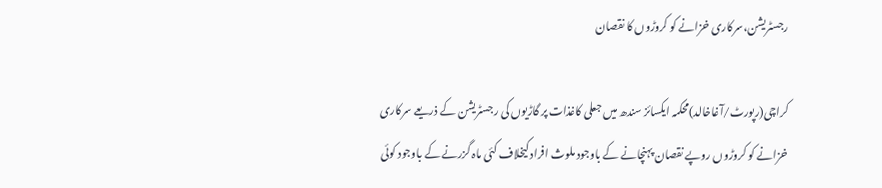رجسٹریشن،سرکاری خزانے کو کروڑوں کا نقصان

کراچی(رپورٹ/آغاخالد)محکمہ ایکسائز سندھ میں جعلی کاغذات پر گاڑیوں کی رجسٹریشن کے ذریعے سرکاری خزانے کو کروڑوں روپے نقصان پہنچانے کے باوجود ملوث افراد کیخلاف کئی ماہ گزرنے کے باوجود کوئی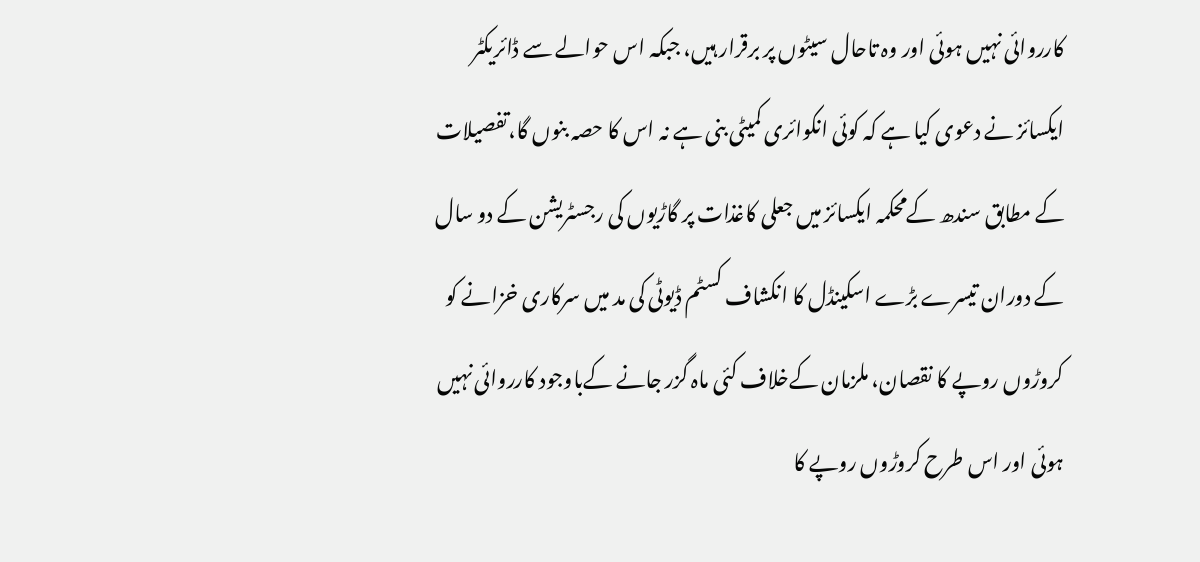کارروائی نہیں ہوئی اور وہ تاحال سیٹوں پر برقرار ہیں، جبکہ اس حوالے سے ڈائریکٹر ایکسائز نے دعوی کیا ہے کہ کوئی انکوائری کمیٹی بنی ہے نہ اس کا حصہ بنوں گا،تفصیلات کے مطابق سندھ کےمحکمہ ایکسائز میں جعلی کاغذات پر گاڑیوں کی رجسٹریشن کے دو سال کے دوران تیسرے بڑے اسکینڈل کا انکشاف کسٹم ڈیوٹی کی مد میں سرکاری خزانے کو کروڑوں روپے کا نقصان، ملزمان کےخلاف کئی ماہ گزر جانے کےباوجود کارروائی نہیں ہوئی اور اس طرح کروڑوں روپے کا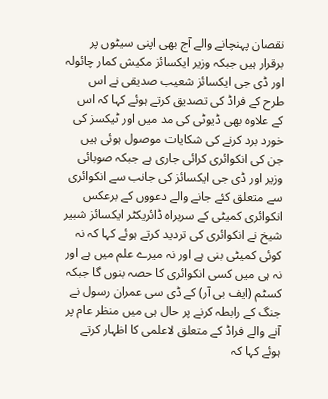نقصان پہنچانے والے آج بھی اپنی سیٹوں پر برقرار ہیں جبکہ وزیر ایکسائز مکیش کمار چائولہ اور ڈی جی ایکسائز شعیب صدیقی نے اس طرح کے فراڈ کی تصدیق کرتے ہوئے کہا کہ اس کے علاوہ بھی ڈیوٹی کی مد میں اور ٹیکسز کی خورد برد کرنے کی شکایات موصول ہوئی ہیں جن کی انکوائری کرائی جاری ہے جبکہ صوبائی وزیر اور ڈی جی ایکسائز کی جانب سے انکوائری سے متعلق کئے جانے والے دعووں کے برعکس انکوائری کمیٹی کے سربراہ ڈائریکٹر ایکسائز شبیر شیخ نے انکوائری کی تردید کرتے ہوئے کہا کہ نہ کوئی کمیٹی بنی ہے اور نہ میرے علم میں ہے اور نہ ہی میں کسی انکوائری کا حصہ بنوں گا جبکہ کسٹم (ایف بی آر) کے ڈی سی عمران رسول نے جنگ کے رابطہ کرنے پر حال ہی میں منظر عام پر آنے والے فراڈ کے متعلق لاعلمی کا اظہار کرتے ہوئے کہا کہ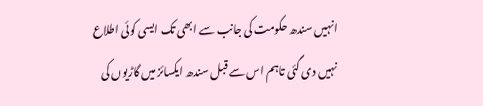انہیں سندھ حکومت کی جانب سے ابھی تک ایسی کوئی اطلاع نہیں دی گئی تاہم اس سے قبل سندھ ایکسائز میں گاڑیوں کی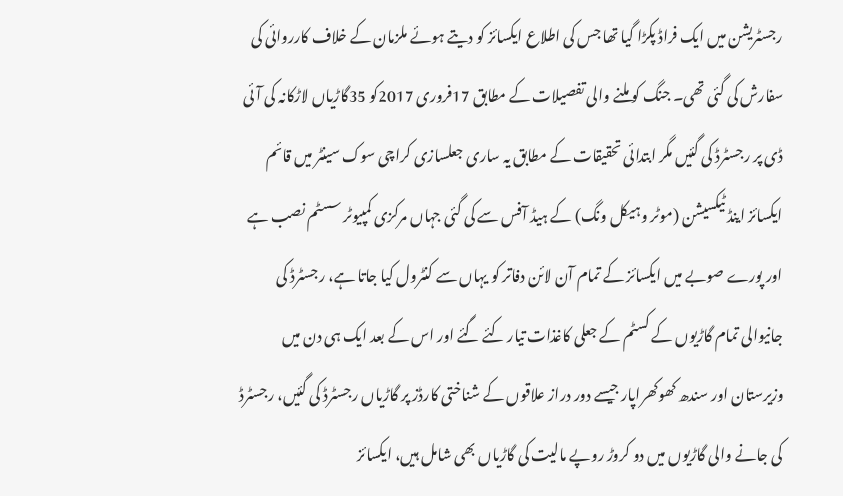رجسٹریشن میں ایک فراڈ پکڑا گیا تھا جس کی اطلاع ایکسائز کو دیتے ہوئے ملزمان کے خلاف کارروائی کی سفارش کی گئی تھی۔ جنگ کو ملنے والی تفصیلات کے مطابق 17فروری 2017کو 35گاڑیاں لاڑکانہ کی آئی ڈی پر رجسٹرڈ کی گئیں مگر ابتدائی تحقیقات کے مطابق یہ ساری جعلسازی کراچی سوک سینٹر میں قائم ایکسائز اینڈ ٹیکسیشن (موٹر وہیکل ونگ) کے ہیڈ آفس سے کی گئی جہاں مرکزی کمپیوٹر سسٹم نصب ہے اور پورے صوبے میں ایکسائز کے تمام آن لائن دفاتر کو یہاں سے کنٹرول کیا جاتا ہے، رجسٹرڈ کی جانیوالی تمام گاڑیوں کے کسٹم کے جعلی کاغذات تیار کئے گئے اور اس کے بعد ایک ہی دن میں وزیرستان اور سندھ کھوکھراپار جیسے دور دراز علاقوں کے شناختی کارڈز پر گاڑیاں رجسٹرڈ کی گئیں، رجسٹرڈ کی جانے والی گاڑیوں میں دو کروڑ روپے مالیت کی گاڑیاں بھی شامل ہیں، ایکسائز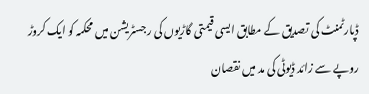ڈپارٹمنٹ کی تصدیق کے مطابق ایسی قیمتی گاڑیوں کی رجسٹریشن میں محکمہ کو ایک کروڑ روپے سے زائد ڈیوٹی کی مد میں نقصان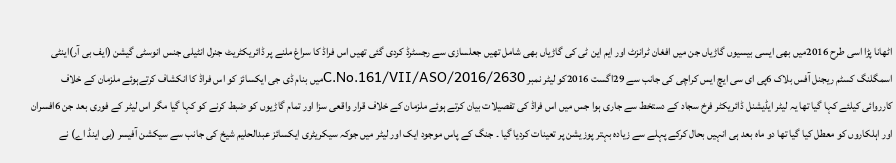اٹھانا پڑا اسی طرح 2016میں بھی ایسی بیسیوں گاڑیاں جن میں افغان ٹرانزٹ اور ایم این ٹی کی گاڑیاں بھی شامل تھیں جعلسازی سے رجسٹرڈ کردی گئی تھیں اس فراڈ کا سراغ ملنے پر ڈائریکٹریٹ جنرل انٹیلی جنس انوسٹی گیشن (ایف بی آر)اینٹی اسمگلنگ کسٹم ریجنل آفس بلاک 6پی ای سی ایچ ایس کراچی کی جانب سے 29اگست 2016کو لیٹر نمبر C.No.161/VII/ASO/2016/2630میں بنام ڈی جی ایکسائز کو اس فراڈ کا انکشاف کرتےہوئے ملزمان کے خلاف کارروائی کیلئے کہا گیا تھا یہ لیٹر ایڈیشنل ڈائریکٹر فرخ سجاد کے دستخط سے جاری ہوا جس میں اس فراڈ کی تفصیلات بیان کرتے ہوئے ملزمان کے خلاف قرار واقعی سزا اور تمام گاڑیوں کو ضبط کرنے کو کہا گیا مگر اس لیٹر کے فوری بعد جن 6افسران اور اہلکاروں کو معطل کیا گیا تھا دو ماہ بعد ہی انہیں بحال کرکے پہلے سے زیادہ بہتر پوزیشن پر تعینات کردیا گیا ۔ جنگ کے پاس موجود ایک اور لیٹر میں جوکہ سیکریٹری ایکسائز عبدالحلیم شیخ کی جانب سے سیکشن آفیسر (بی اینڈ اے) نے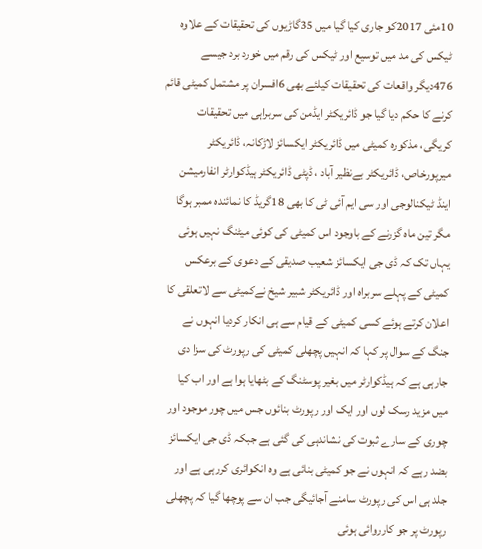10مئی 2017کو جاری کیا گیا میں 35گاڑیوں کی تحقیقات کے علاوہ ٹیکس کی مد میں توسیع اور ٹیکس کی رقم میں خورد برد جیسے 476دیگر واقعات کی تحقیقات کیلئے بھی 6افسران پر مشتمل کمیٹی قائم کرنے کا حکم دیا گیا جو ڈائریکٹر ایڈمن کی سربراہی میں تحقیقات کریگی، مذکورہ کمیٹی میں ڈائریکٹر ایکسائز لاڑکانہ، ڈائریکٹر میرپورخاص، ڈائریکٹر بےنظیر آباد ، ڈپٹی ڈائریکٹر ہیڈکوارٹر انفارمیشن اینڈ ٹیکنالوجی اور سی ایم آئی ٹی کا بھی 18گریڈ کا نمائندہ ممبر ہوگا مگر تین ماہ گزرنے کے باوجود اس کمیٹی کی کوئی میٹنگ نہیں ہوئی یہاں تک کہ ڈی جی ایکسائز شعیب صدیقی کے دعوی کے برعکس کمیٹی کے پہلے سربراہ اور ڈائریکٹر شبیر شیخ نےکمیٹی سے لاتعلقی کا اعلان کرتے ہوئے کسی کمیٹی کے قیام سے ہی انکار کردیا انہوں نے جنگ کے سوال پر کہا کہ انہیں پچھلی کمیٹی کی رپورٹ کی سزا دی جارہی ہے کہ ہیڈکوارٹر میں بغیر پوسٹنگ کے بٹھایا ہوا ہے اور اب کیا میں مزید رسک لوں اور ایک اور رپورٹ بنائوں جس میں چور موجود اور چوری کے سارے ثبوت کی نشاندہی کی گئی ہے جبکہ ڈی جی ایکسائز بضد رہے کہ انہوں نے جو کمیٹی بنائی ہے وہ انکوائری کررہی ہے اور جلد ہی اس کی رپورٹ سامنے آجائیگی جب ان سے پوچھا گیا کہ پچھلی رپورٹ پر جو کارروائی ہوئی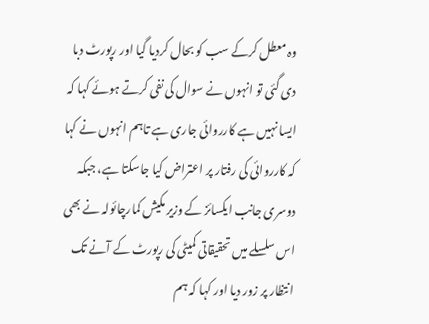وہ معطل کرکے سب کو بحال کردیا گیا اور رپورٹ دبا دی گئی تو انہوں نے سوال کی نفی کرتے ہوئے کہا کہ ایسا نہیں ہے کارروائی جاری ہے تاہم انہوں نے کہا کہ کارروائی کی رفتار پر اعتراض کیا جاسکتا ہے، جبکہ دوسری جانب ایکسائز کے وزیر مکیش کمارچائولہ نے بھی اس سلسلے میں تحقیقاتی کمیٹی کی رپورٹ کے آنے تک انتظار پر زور دیا اور کہا کہ ہم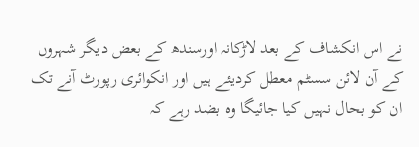نے اس انکشاف کے بعد لاڑکانہ اورسندھ کے بعض دیگر شہروں کے آن لائن سسٹم معطل کردیئے ہیں اور انکوائری رپورٹ آنے تک ان کو بحال نہیں کیا جائیگا وہ بضد رہے کہ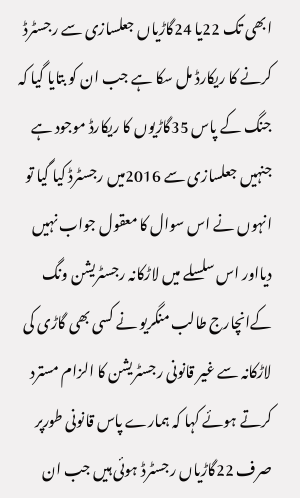ابھی تک 22یا 24گاڑیاں جعلسازی سے رجسٹرڈ کرنے کا ریکارڈ مل سکا ہے جب ان کو بتایا گیا کہ جنگ کے پاس 35گاڑیوں کا ریکارڈ موجود ہے جنہیں جعلسازی سے 2016میں رجسٹرڈ کیا گیا تو انہوں نے اس سوال کا معقول جواب نہیں دیااور اس سلسلے میں لاڑکانہ رجسٹریشن ونگ کےانچارج طالب منگریو نے کسی بھی گاڑی کی لاڑکانہ سے غیر قانونی رجسٹریشن کا الزام مسترد کرتے ہوئے کہا کہ ہمارے پاس قانونی طورپر صرف 22گاڑیاں رجسٹرڈ ہوئی ہیں جب ان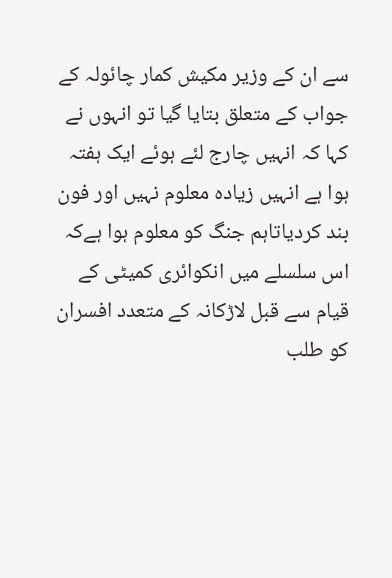سے ان کے وزیر مکیش کمار چائولہ کے جواب کے متعلق بتایا گیا تو انہوں نے کہا کہ انہیں چارج لئے ہوئے ایک ہفتہ ہوا ہے انہیں زیادہ معلوم نہیں اور فون بند کردیاتاہم جنگ کو معلوم ہوا ہےکہ اس سلسلے میں انکوائری کمیٹی کے قیام سے قبل لاڑکانہ کے متعدد افسران کو طلب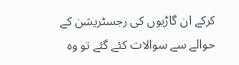کرکے ان گاڑیوں کی رجسٹریشن کے حوالے سے سوالات کئے گئے تو وہ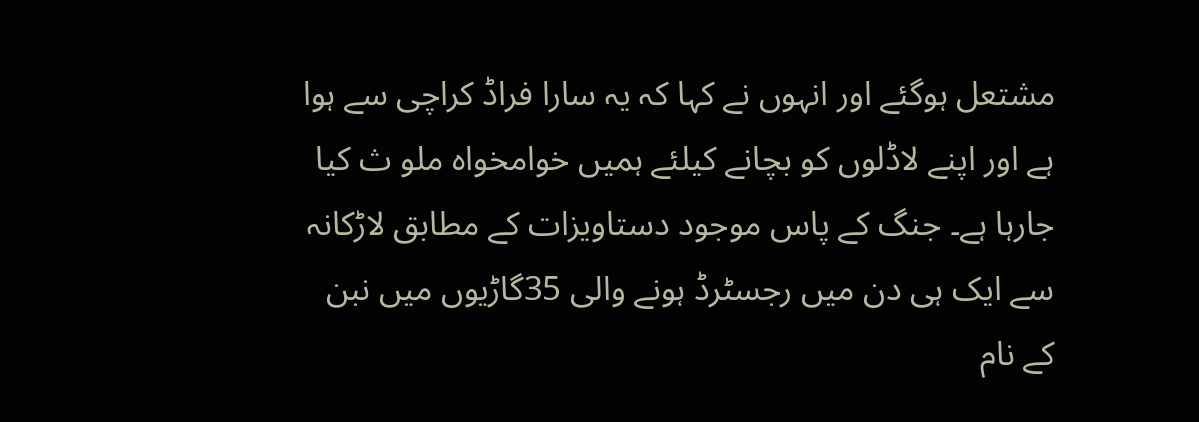مشتعل ہوگئے اور انہوں نے کہا کہ یہ سارا فراڈ کراچی سے ہوا ہے اور اپنے لاڈلوں کو بچانے کیلئے ہمیں خوامخواہ ملو ث کیا جارہا ہے۔ جنگ کے پاس موجود دستاویزات کے مطابق لاڑکانہ سے ایک ہی دن میں رجسٹرڈ ہونے والی 35گاڑیوں میں نبن کے نام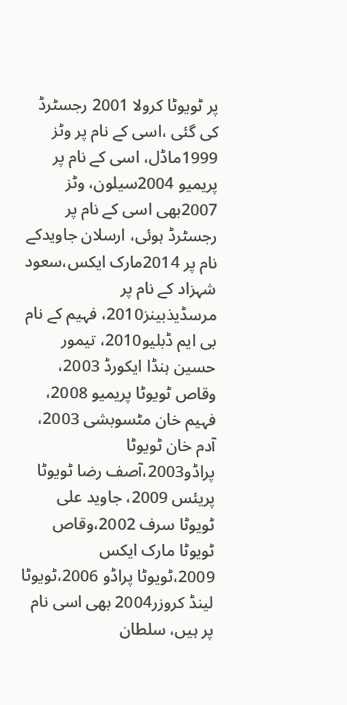پر ٹویوٹا کرولا 2001 رجسٹرڈ کی گئی ،اسی کے نام پر وٹز 1999ماڈل، اسی کے نام پر پریمیو 2004سیلون، وٹز 2007بھی اسی کے نام پر رجسٹرڈ ہوئی، ارسلان جاویدکے نام پر 2014مارک ایکس،سعود شہزاد کے نام پر مرسڈیذبینز2010، فہیم کے نام بی ایم ڈبلیو2010، تیمور حسین ہنڈا ایکورڈ 2003، وقاص ٹویوٹا پریمیو 2008، فہیم خان مٹسوبشی 2003، آدم خان ٹویوٹا پراڈو2003،آصف رضا ٹویوٹا پریئس 2009، جاوید علی ٹویوٹا سرف 2002،وقاص ٹویوٹا مارک ایکس 2009،ٹویوٹا پراڈو 2006،ٹویوٹا لینڈ کروزر2004 بھی اسی نام پر ہیں، سلطان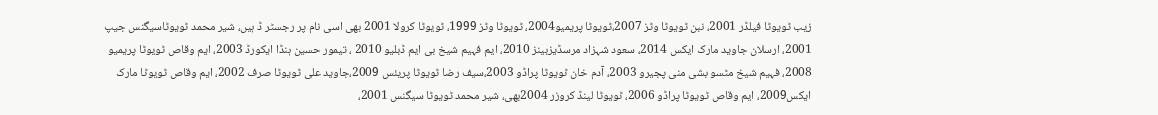زیب ٹویوٹا فیلڈر 2001، نبن ٹویوٹا وٹز 2007،ٹویوٹا پریمیو2004، ٹویوٹا وٹز 1999، ٹویوٹا کرولا 2001 بھی اسی نام پر رجسٹر ڈ ہیں، شیر محمد ٹویوٹاسیگنس جیپ 2001، ارسلان جاوید مارک ایکس 2014، سعود شہزاد مرسڈیزبینز 2010، ایم فہیم شیخ بی ایم ڈبلیو 2010 ، تیمور حسین ہنڈا ایکورڈ 2003، ایم وقاص ٹویوٹا پریمیو 2008، فہیم شیخ مٹسو بشی منی پجیرو 2003، آدم خان ٹویوٹا پراڈو 2003،سیف رضا ٹویوٹا پریئس 2009،جاوید علی ٹویوٹا صرف 2002، ایم وقاص ٹویوٹا مارک ایکس2009، ایم وقاص ٹویوٹا پراڈو 2006، ٹویوٹا لینڈ کروزر 2004بھی، شیر محمد ٹویوٹا سیگنس 2001،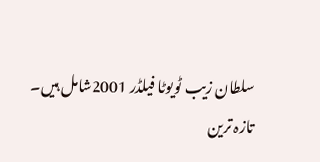سلطان زیب ٹویوٹا فیلڈر 2001شامل ہیں۔
تازہ ترین